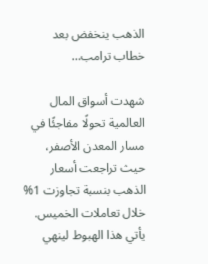الذهب ينخفض بعد خطاب ترامب…

شهدت أسواق المال العالمية تحولًا مفاجئًا في مسار المعدن الأصفر، حيث تراجعت أسعار الذهب بنسبة تجاوزت 1% خلال تعاملات الخميس. يأتي هذا الهبوط لينهي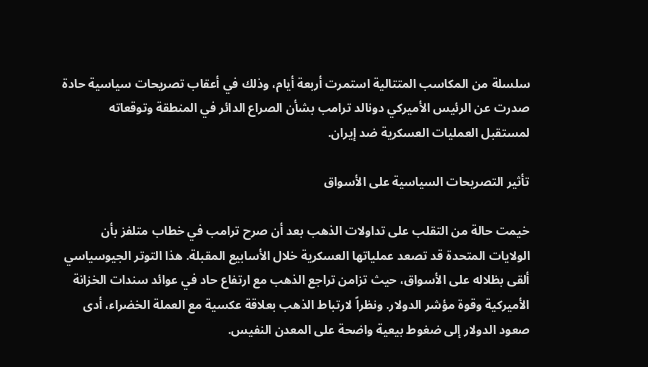سلسلة من المكاسب المتتالية استمرت أربعة أيام، وذلك في أعقاب تصريحات سياسية حادة صدرت عن الرئيس الأميركي دونالد ترامب بشأن الصراع الدائر في المنطقة وتوقعاته لمستقبل العمليات العسكرية ضد إيران.

تأثير التصريحات السياسية على الأسواق

خيمت حالة من التقلب على تداولات الذهب بعد أن صرح ترامب في خطاب متلفز بأن الولايات المتحدة قد تصعد عملياتها العسكرية خلال الأسابيع المقبلة. هذا التوتر الجيوسياسي ألقى بظلاله على الأسواق، حيث تزامن تراجع الذهب مع ارتفاع حاد في عوائد سندات الخزانة الأميركية وقوة مؤشر الدولار. ونظراً لارتباط الذهب بعلاقة عكسية مع العملة الخضراء، أدى صعود الدولار إلى ضغوط بيعية واضحة على المعدن النفيس.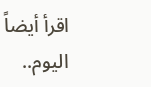اقرأ أيضاً
اليوم..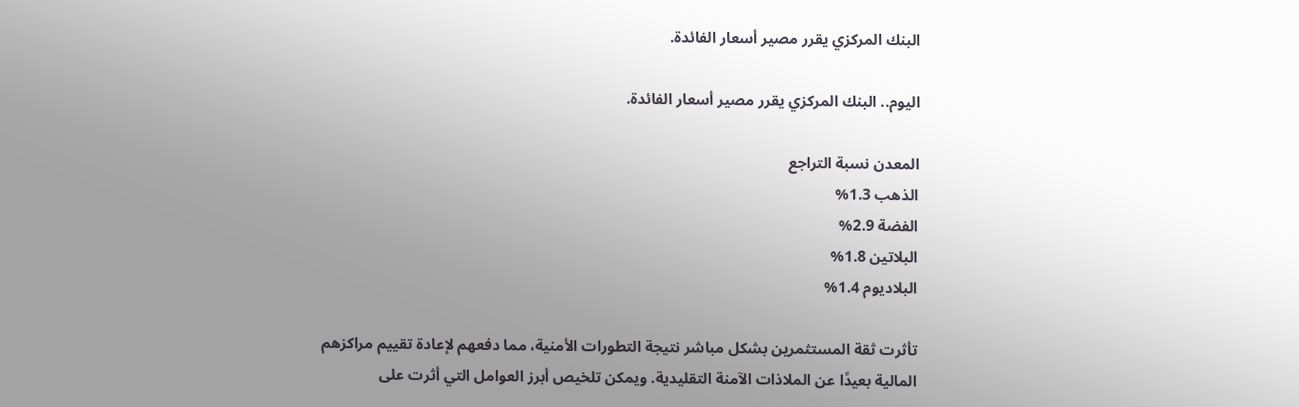البنك المركزي يقرر مصير أسعار الفائدة.

اليوم.. البنك المركزي يقرر مصير أسعار الفائدة.

المعدن نسبة التراجع
الذهب 1.3%
الفضة 2.9%
البلاتين 1.8%
البلاديوم 1.4%

تأثرت ثقة المستثمرين بشكل مباشر نتيجة التطورات الأمنية، مما دفعهم لإعادة تقييم مراكزهم المالية بعيدًا عن الملاذات الآمنة التقليدية. ويمكن تلخيص أبرز العوامل التي أثرت على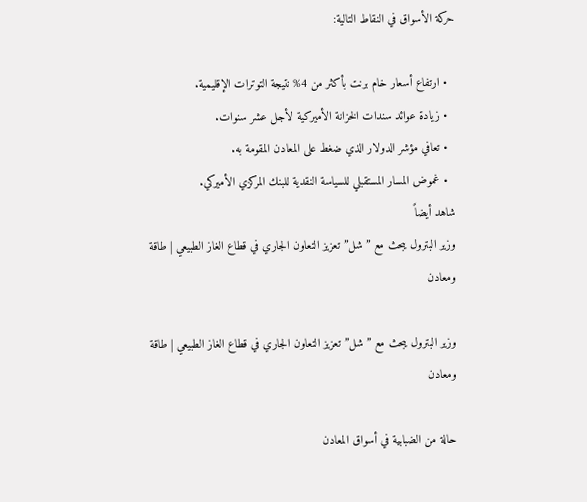حركة الأسواق في النقاط التالية:

  • ارتفاع أسعار خام برنت بأكثر من 4% نتيجة التوترات الإقليمية.
  • زيادة عوائد سندات الخزانة الأميركية لأجل عشر سنوات.
  • تعافي مؤشر الدولار الذي ضغط على المعادن المقومة به.
  • غموض المسار المستقبلي للسياسة النقدية للبنك المركزي الأميركي.
شاهد أيضاً
وزير البترول يبحث مع ”شل” تعزيز التعاون الجاري في قطاع الغاز الطبيعي | طاقة ومعادن

وزير البترول يبحث مع ”شل” تعزيز التعاون الجاري في قطاع الغاز الطبيعي | طاقة ومعادن

حالة من الضبابية في أسواق المعادن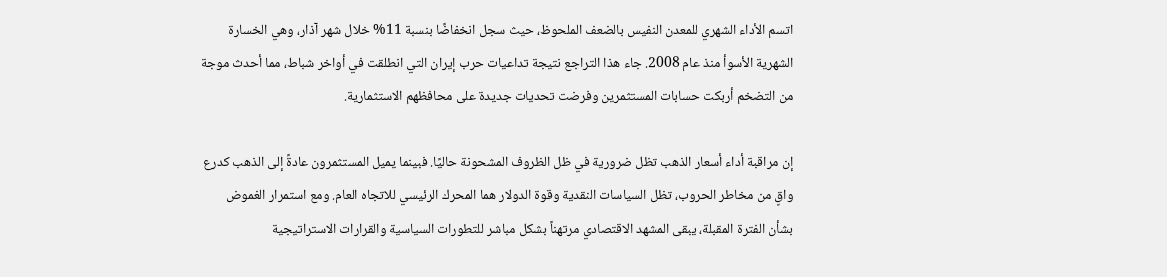اتسم الأداء الشهري للمعدن النفيس بالضعف الملحوظ، حيث سجل انخفاضًا بنسبة 11% خلال شهر آذار، وهي الخسارة الشهرية الأسوأ منذ عام 2008. جاء هذا التراجع نتيجة تداعيات حرب إيران التي انطلقت في أواخر شباط، مما أحدث موجة من التضخم أربكت حسابات المستثمرين وفرضت تحديات جديدة على محافظهم الاستثمارية.

إن مراقبة أداء أسعار الذهب تظل ضرورية في ظل الظروف المشحونة حاليًا. فبينما يميل المستثمرون عادةً إلى الذهب كدرع واقٍ من مخاطر الحروب، تظل السياسات النقدية وقوة الدولار هما المحرك الرئيسي للاتجاه العام. ومع استمرار الغموض بشأن الفترة المقبلة، يبقى المشهد الاقتصادي مرتهناً بشكل مباشر للتطورات السياسية والقرارات الاستراتيجية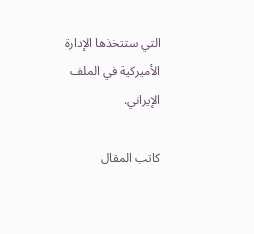التي ستتخذها الإدارة الأميركية في الملف الإيراني.

كاتب المقال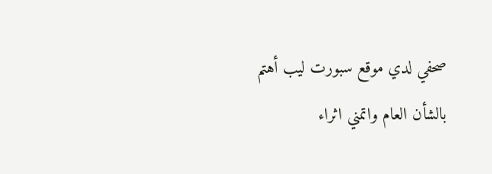صحفي لدي موقع سبورت ليب أهتم بالشأن العام واتمني اثراء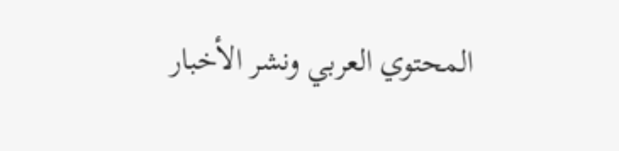المحتوي العربي ونشر الأخبار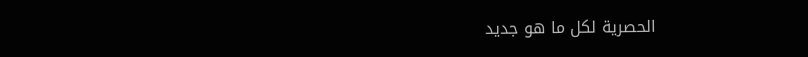الحصرية لكل ما هو جديد